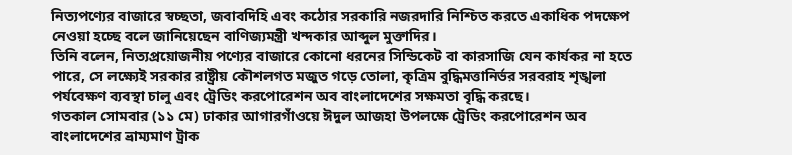নিত্যপণ্যের বাজারে স্বচ্ছতা, জবাবদিহি এবং কঠোর সরকারি নজরদারি নিশ্চিত করতে একাধিক পদক্ষেপ নেওয়া হচ্ছে বলে জানিয়েছেন বাণিজ্যমন্ত্রী খন্দকার আব্দুল মুক্তাদির।
তিনি বলেন, নিত্যপ্রয়োজনীয় পণ্যের বাজারে কোনো ধরনের সিন্ডিকেট বা কারসাজি যেন কার্যকর না হতে পারে, সে লক্ষ্যেই সরকার রাষ্ট্রীয় কৌশলগত মজুত গড়ে তোলা, কৃত্রিম বুদ্ধিমত্তানির্ভর সরবরাহ শৃঙ্খলা পর্যবেক্ষণ ব্যবস্থা চালু এবং ট্রেডিং করপোরেশন অব বাংলাদেশের সক্ষমতা বৃদ্ধি করছে।
গতকাল সোমবার (১১ মে) ঢাকার আগারগাঁওয়ে ঈদুল আজহা উপলক্ষে ট্রেডিং করপোরেশন অব বাংলাদেশের ভ্রাম্যমাণ ট্রাক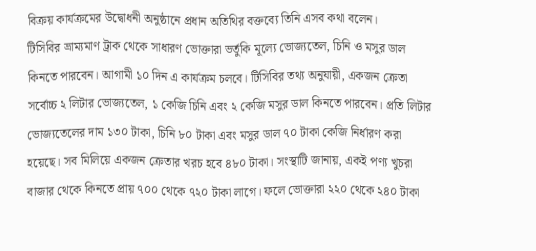বিক্রয় কার্যক্রমের উদ্বোধনী অনুষ্ঠানে প্রধান অতিথির বক্তব্যে তিনি এসব কথা বলেন।
টিসিবির ভ্রাম্যমাণ ট্রাক থেকে সাধারণ ভোক্তারা ভর্তুকি মূল্যে ভোজ্যতেল, চিনি ও মসুর ডাল কিনতে পারবেন। আগামী ১০ দিন এ কার্যক্রম চলবে। টিসিবির তথ্য অনুযায়ী, একজন ক্রেতা সর্বোচ্চ ২ লিটার ভোজ্যতেল, ১ কেজি চিনি এবং ২ কেজি মসুর ডাল কিনতে পারবেন। প্রতি লিটার ভোজ্যতেলের দাম ১৩০ টাকা, চিনি ৮০ টাকা এবং মসুর ডাল ৭০ টাকা কেজি নির্ধারণ করা হয়েছে। সব মিলিয়ে একজন ক্রেতার খরচ হবে ৪৮০ টাকা। সংস্থাটি জানায়, একই পণ্য খুচরা বাজার থেকে কিনতে প্রায় ৭০০ থেকে ৭২০ টাকা লাগে। ফলে ভোক্তারা ২২০ থেকে ২৪০ টাকা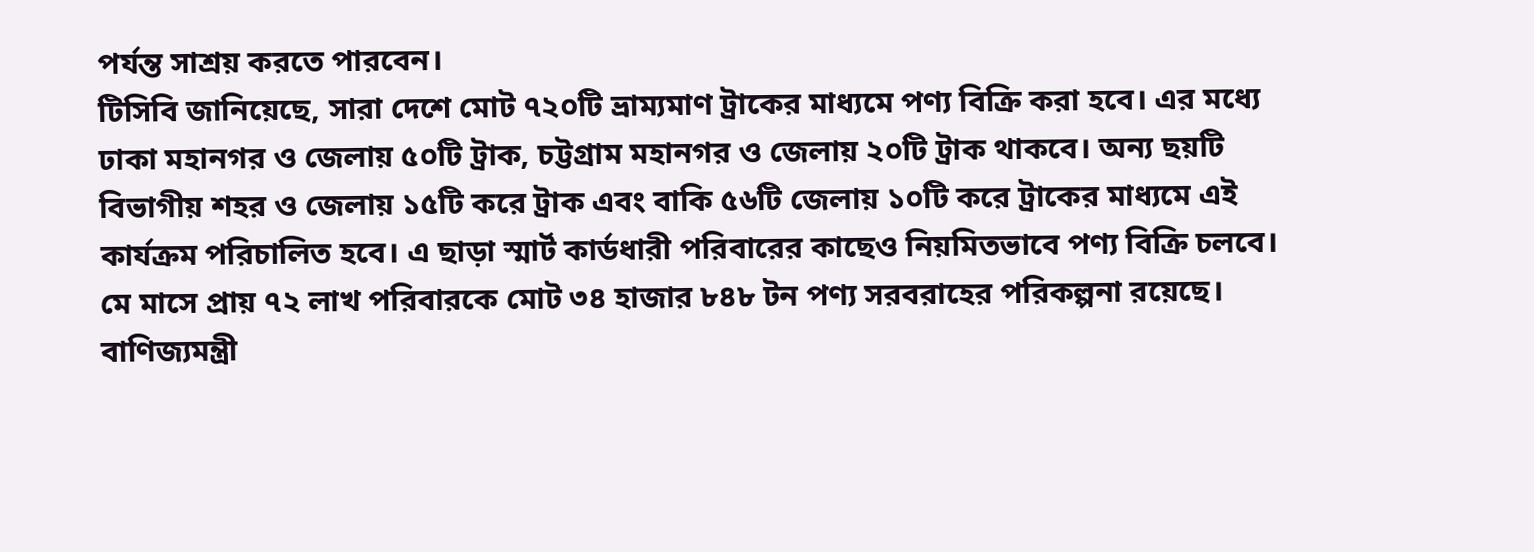পর্যন্ত সাশ্রয় করতে পারবেন।
টিসিবি জানিয়েছে, সারা দেশে মোট ৭২০টি ভ্রাম্যমাণ ট্রাকের মাধ্যমে পণ্য বিক্রি করা হবে। এর মধ্যে ঢাকা মহানগর ও জেলায় ৫০টি ট্রাক, চট্টগ্রাম মহানগর ও জেলায় ২০টি ট্রাক থাকবে। অন্য ছয়টি বিভাগীয় শহর ও জেলায় ১৫টি করে ট্রাক এবং বাকি ৫৬টি জেলায় ১০টি করে ট্রাকের মাধ্যমে এই কার্যক্রম পরিচালিত হবে। এ ছাড়া স্মার্ট কার্ডধারী পরিবারের কাছেও নিয়মিতভাবে পণ্য বিক্রি চলবে। মে মাসে প্রায় ৭২ লাখ পরিবারকে মোট ৩৪ হাজার ৮৪৮ টন পণ্য সরবরাহের পরিকল্পনা রয়েছে।
বাণিজ্যমন্ত্রী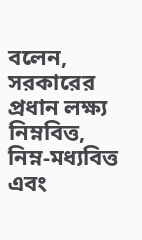বলেন, সরকারের প্রধান লক্ষ্য নিম্নবিত্ত, নিম্ন-মধ্যবিত্ত এবং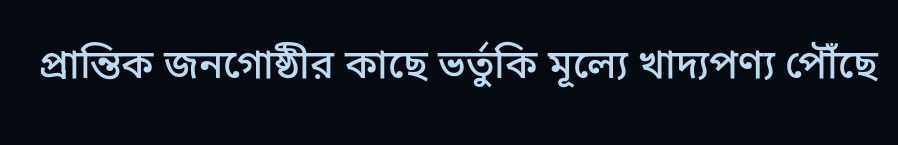প্রান্তিক জনগোষ্ঠীর কাছে ভর্তুকি মূল্যে খাদ্যপণ্য পৌঁছে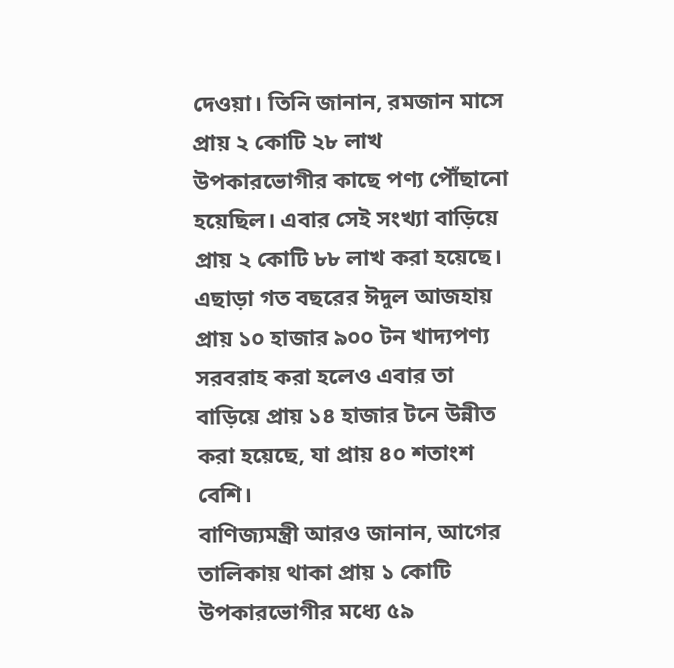দেওয়া। তিনি জানান, রমজান মাসে প্রায় ২ কোটি ২৮ লাখ উপকারভোগীর কাছে পণ্য পৌঁছানো হয়েছিল। এবার সেই সংখ্যা বাড়িয়ে প্রায় ২ কোটি ৮৮ লাখ করা হয়েছে। এছাড়া গত বছরের ঈদুল আজহায় প্রায় ১০ হাজার ৯০০ টন খাদ্যপণ্য সরবরাহ করা হলেও এবার তা বাড়িয়ে প্রায় ১৪ হাজার টনে উন্নীত করা হয়েছে, যা প্রায় ৪০ শতাংশ বেশি।
বাণিজ্যমন্ত্রী আরও জানান, আগের তালিকায় থাকা প্রায় ১ কোটি উপকারভোগীর মধ্যে ৫৯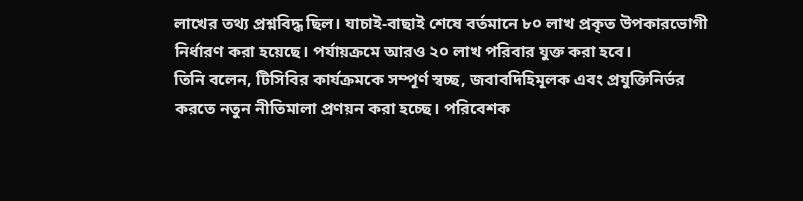লাখের তথ্য প্রশ্নবিদ্ধ ছিল। যাচাই-বাছাই শেষে বর্তমানে ৮০ লাখ প্রকৃত উপকারভোগী নির্ধারণ করা হয়েছে। পর্যায়ক্রমে আরও ২০ লাখ পরিবার যুক্ত করা হবে।
তিনি বলেন, টিসিবির কার্যক্রমকে সম্পূর্ণ স্বচ্ছ, জবাবদিহিমূলক এবং প্রযুক্তিনির্ভর করতে নতুন নীতিমালা প্রণয়ন করা হচ্ছে। পরিবেশক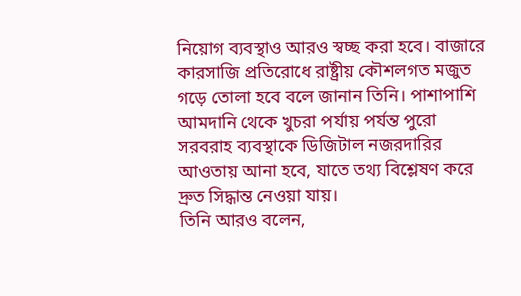নিয়োগ ব্যবস্থাও আরও স্বচ্ছ করা হবে। বাজারে কারসাজি প্রতিরোধে রাষ্ট্রীয় কৌশলগত মজুত গড়ে তোলা হবে বলে জানান তিনি। পাশাপাশি আমদানি থেকে খুচরা পর্যায় পর্যন্ত পুরো সরবরাহ ব্যবস্থাকে ডিজিটাল নজরদারির আওতায় আনা হবে, যাতে তথ্য বিশ্লেষণ করে দ্রুত সিদ্ধান্ত নেওয়া যায়।
তিনি আরও বলেন,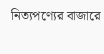নিত্যপণ্যের বাজারে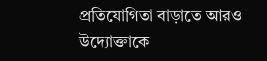প্রতিযোগিতা বাড়াতে আরও উদ্যোক্তাকে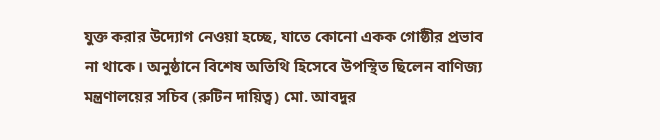যুক্ত করার উদ্যোগ নেওয়া হচ্ছে, যাতে কোনো একক গোষ্ঠীর প্রভাব না থাকে। অনুষ্ঠানে বিশেষ অতিথি হিসেবে উপস্থিত ছিলেন বাণিজ্য মন্ত্রণালয়ের সচিব (রুটিন দায়িত্ব) মো. আবদুর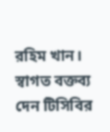রহিম খান। স্বাগত বক্তব্য দেন টিসিবির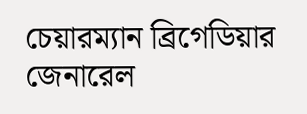চেয়ারম্যান ব্রিগেডিয়ার জেনারেল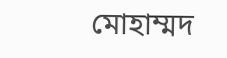মোহাম্মদ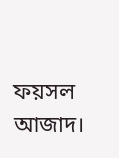ফয়সল আজাদ।